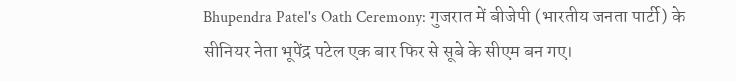Bhupendra Patel's Oath Ceremony: गुजरात में बीजेपी (भारतीय जनता पार्टी) के सीनियर नेता भूपेंद्र पटेल एक बार फिर से सूबे के सीएम बन गए।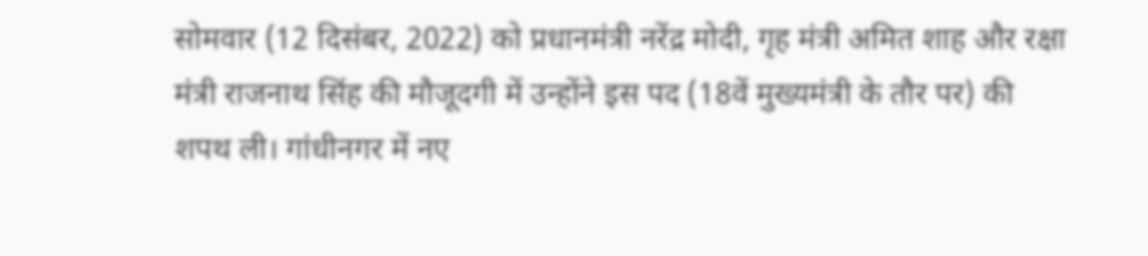सोमवार (12 दिसंबर, 2022) को प्रधानमंत्री नरेंद्र मोदी, गृह मंत्री अमित शाह और रक्षा मंत्री राजनाथ सिंह की मौजूदगी में उन्होंने इस पद (18वें मुख्यमंत्री के तौर पर) की शपथ ली। गांधीनगर में नए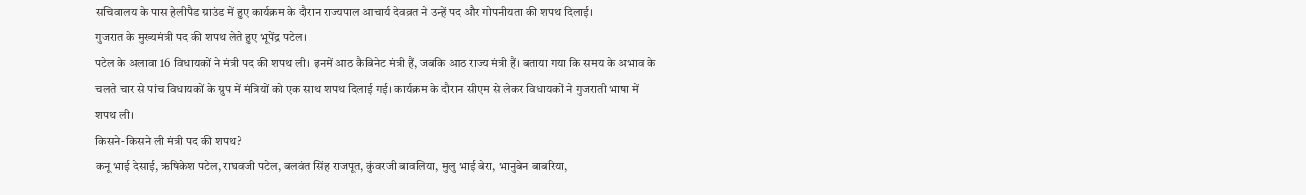सचिवालय के पास हेलीपैड ग्राउंड में हुए कार्यक्रम के दौरान राज्यपाल आचार्य देवव्रत ने उन्हें पद और गोपनीयता की शपथ दिलाई।
गुजरात के मुख्यमंत्री पद की शपथ लेते हुए भूपेंद्र पटेल।
पटेल के अलावा 16 विधायकों ने मंत्री पद की शपथ ली। इनमें आठ कैबिनेट मंत्री हैं, जबकि आठ राज्य मंत्री हैं। बताया गया कि समय के अभाव के चलते चार से पांच विधायकों के ग्रुप में मंत्रियों को एक साथ शपथ दिलाई गई। कार्यक्रम के दौरान सीएम से लेकर विधायकों ने गुजराती भाषा में शपथ ली।
किसने-किसने ली मंत्री पद की शपथ?
कनू भाई देसाई, ऋषिकेश पटेल, राघवजी पटेल, बलवंत सिंह राजपूत, कुंवरजी बावलिया, मुलु भाई बेरा, भानुबेन बाबरिया,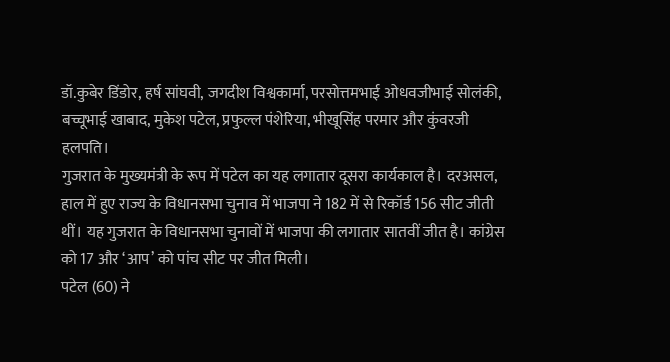डॉ.कुबेर डिंडोर, हर्ष सांघवी, जगदीश विश्वकार्मा, परसोत्तमभाई ओधवजीभाई सोलंकी, बच्चूभाई खाबाद, मुकेश पटेल, प्रफुल्ल पंशेरिया, भीखूसिंह परमार और कुंवरजी हलपति।
गुजरात के मुख्यमंत्री के रूप में पटेल का यह लगातार दूसरा कार्यकाल है। दरअसल, हाल में हुए राज्य के विधानसभा चुनाव में भाजपा ने 182 में से रिकॉर्ड 156 सीट जीती थीं। यह गुजरात के विधानसभा चुनावों में भाजपा की लगातार सातवीं जीत है। कांग्रेस को 17 और ‘आप’ को पांच सीट पर जीत मिली।
पटेल (60) ने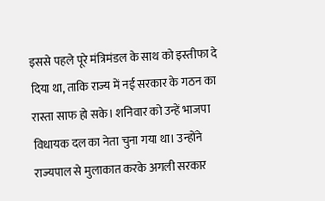इससे पहले पूरे मंत्रिमंडल के साथ को इस्तीफा दे दिया था, ताकि राज्य में नई सरकार के गठन का रास्ता साफ हो सके। शनिवार को उन्हें भाजपा विधायक दल का नेता चुना गया था। उन्होंने राज्यपाल से मुलाकात करके अगली सरकार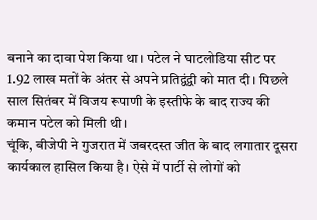बनाने का दावा पेश किया था। पटेल ने घाटलोडिया सीट पर 1.92 लाख मतों के अंतर से अपने प्रतिद्वंद्वी को मात दी। पिछले साल सितंबर में विजय रूपाणी के इस्तीफे के बाद राज्य की कमान पटेल को मिली थी।
चूंकि, बीजेपी ने गुजरात में जबरदस्त जीत के बाद लगातार दूसरा कार्यकाल हासिल किया है। ऐसे में पार्टी से लोगों को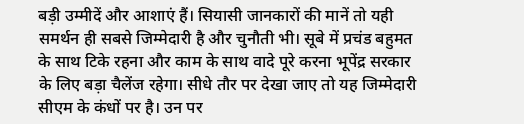बड़ी उम्मीदें और आशाएं हैं। सियासी जानकारों की मानें तो यही समर्थन ही सबसे जिम्मेदारी है और चुनौती भी। सूबे में प्रचंड बहुमत के साथ टिके रहना और काम के साथ वादे पूरे करना भूपेंद्र सरकार के लिए बड़ा चैलेंज रहेगा। सीधे तौर पर देखा जाए तो यह जिम्मेदारी सीएम के कंधों पर है। उन पर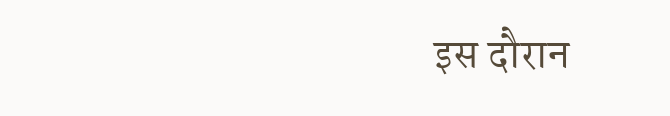इस दौरान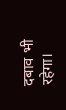दबाव भी रहेगा।